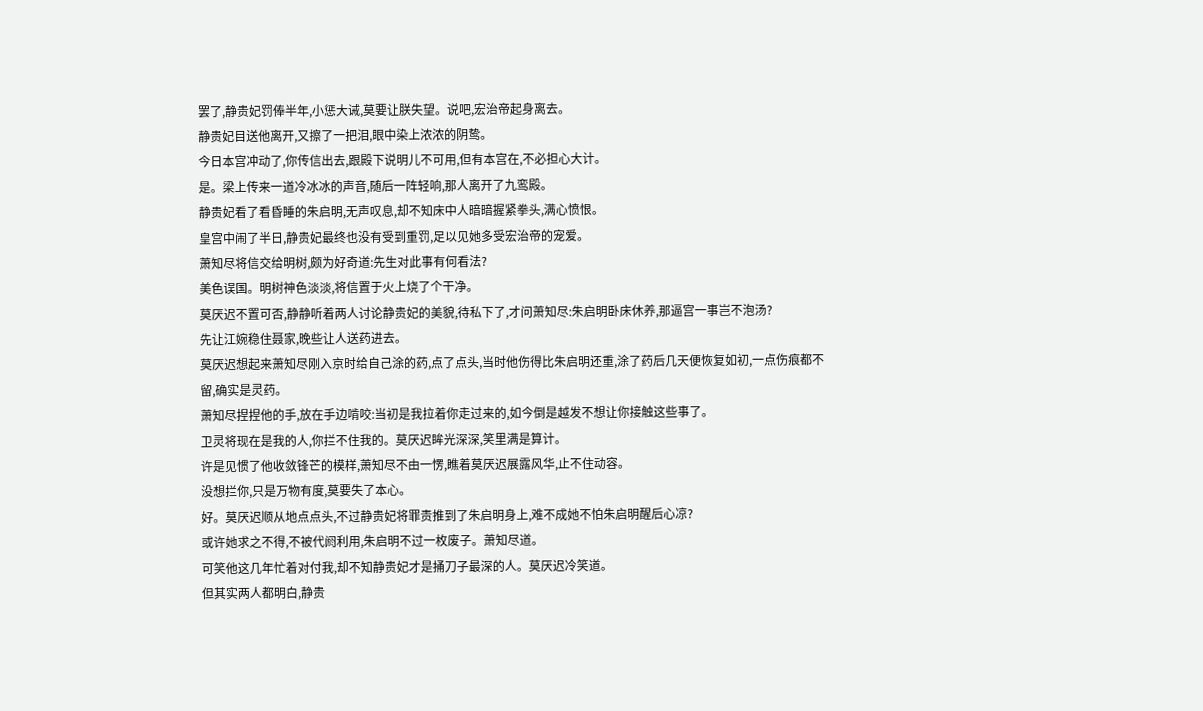罢了,静贵妃罚俸半年,小惩大诫,莫要让朕失望。说吧,宏治帝起身离去。
静贵妃目送他离开,又擦了一把泪,眼中染上浓浓的阴鸷。
今日本宫冲动了,你传信出去,跟殿下说明儿不可用,但有本宫在,不必担心大计。
是。梁上传来一道冷冰冰的声音,随后一阵轻响,那人离开了九鸾殿。
静贵妃看了看昏睡的朱启明,无声叹息,却不知床中人暗暗握紧拳头,满心愤恨。
皇宫中闹了半日,静贵妃最终也没有受到重罚,足以见她多受宏治帝的宠爱。
萧知尽将信交给明树,颇为好奇道:先生对此事有何看法?
美色误国。明树神色淡淡,将信置于火上烧了个干净。
莫厌迟不置可否,静静听着两人讨论静贵妃的美貌,待私下了,才问萧知尽:朱启明卧床休养,那逼宫一事岂不泡汤?
先让江婉稳住聂家,晚些让人送药进去。
莫厌迟想起来萧知尽刚入京时给自己涂的药,点了点头,当时他伤得比朱启明还重,涂了药后几天便恢复如初,一点伤痕都不留,确实是灵药。
萧知尽捏捏他的手,放在手边啃咬:当初是我拉着你走过来的,如今倒是越发不想让你接触这些事了。
卫灵将现在是我的人,你拦不住我的。莫厌迟眸光深深,笑里满是算计。
许是见惯了他收敛锋芒的模样,萧知尽不由一愣,瞧着莫厌迟展露风华,止不住动容。
没想拦你,只是万物有度,莫要失了本心。
好。莫厌迟顺从地点点头,不过静贵妃将罪责推到了朱启明身上,难不成她不怕朱启明醒后心凉?
或许她求之不得,不被代阏利用,朱启明不过一枚废子。萧知尽道。
可笑他这几年忙着对付我,却不知静贵妃才是捅刀子最深的人。莫厌迟冷笑道。
但其实两人都明白,静贵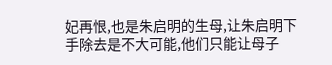妃再恨,也是朱启明的生母,让朱启明下手除去是不大可能,他们只能让母子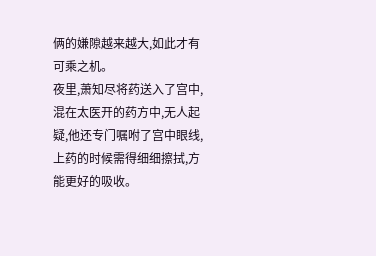俩的嫌隙越来越大,如此才有可乘之机。
夜里,萧知尽将药送入了宫中,混在太医开的药方中,无人起疑,他还专门嘱咐了宫中眼线,上药的时候需得细细擦拭,方能更好的吸收。